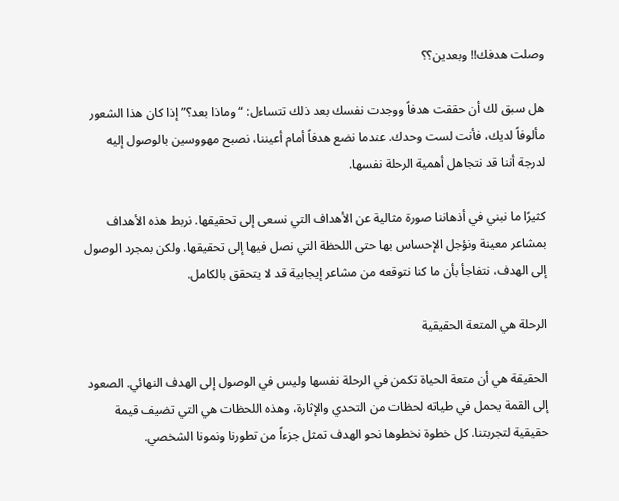وصلت هدفك!! وبعدين؟؟

هل سبق لك أن حققت هدفاً ووجدت نفسك بعد ذلك تتساءل: “وماذا بعد؟” إذا كان هذا الشعور مألوفاً لديك، فأنت لست وحدك. عندما نضع هدفاً أمام أعيننا، نصبح مهووسين بالوصول إليه لدرجة أننا قد نتجاهل أهمية الرحلة نفسها.

كثيرًا ما نبني في أذهاننا صورة مثالية عن الأهداف التي نسعى إلى تحقيقها. نربط هذه الأهداف بمشاعر معينة ونؤجل الإحساس بها حتى اللحظة التي نصل فيها إلى تحقيقها. ولكن بمجرد الوصول إلى الهدف، نتفاجأ بأن ما كنا نتوقعه من مشاعر إيجابية قد لا يتحقق بالكامل.

الرحلة هي المتعة الحقيقية

الحقيقة هي أن متعة الحياة تكمن في الرحلة نفسها وليس في الوصول إلى الهدف النهائي. الصعود إلى القمة يحمل في طياته لحظات من التحدي والإثارة، وهذه اللحظات هي التي تضيف قيمة حقيقية لتجربتنا. كل خطوة نخطوها نحو الهدف تمثل جزءاً من تطورنا ونمونا الشخصي.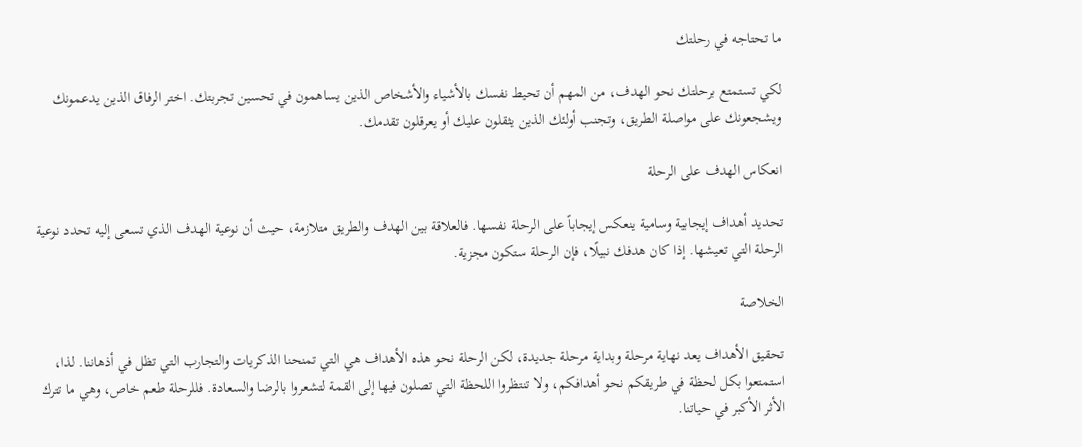ما تحتاجه في رحلتك

لكي تستمتع برحلتك نحو الهدف، من المهم أن تحيط نفسك بالأشياء والأشخاص الذين يساهمون في تحسين تجربتك. اختر الرفاق الذين يدعمونك ويشجعونك على مواصلة الطريق، وتجنب أولئك الذين يثقلون عليك أو يعرقلون تقدمك.

انعكاس الهدف على الرحلة

تحديد أهداف إيجابية وسامية ينعكس إيجاباً على الرحلة نفسها. فالعلاقة بين الهدف والطريق متلازمة، حيث أن نوعية الهدف الذي تسعى إليه تحدد نوعية الرحلة التي تعيشها. إذا كان هدفك نبيلًا، فإن الرحلة ستكون مجزية.

الخلاصة

تحقيق الأهداف يعد نهاية مرحلة وبداية مرحلة جديدة، لكن الرحلة نحو هذه الأهداف هي التي تمنحنا الذكريات والتجارب التي تظل في أذهاننا. لذا، استمتعوا بكل لحظة في طريقكم نحو أهدافكم، ولا تنتظروا اللحظة التي تصلون فيها إلى القمة لتشعروا بالرضا والسعادة. فللرحلة طعم خاص، وهي ما تترك الأثر الأكبر في حياتنا.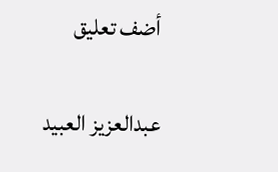أضف تعليق

عبدالعزيز العبيد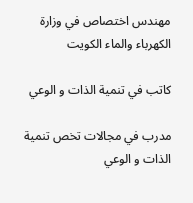مهندس اختصاص في وزارة الكهرباء والماء الكويت

كاتب في تنمية الذات و الوعي

مدرب في مجالات تخص تنمية الذات و الوعي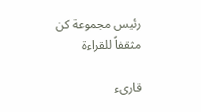رئيس مجموعة كن مثقفاً للقراءة

قارىء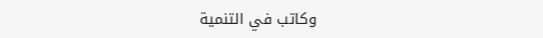وكاتب في التنمية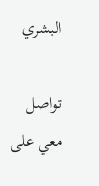البشري

تواصل معي على